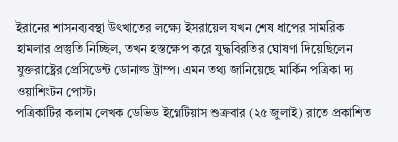ইরানের শাসনব্যবস্থা উৎখাতের লক্ষ্যে ইসরায়েল যখন শেষ ধাপের সামরিক হামলার প্রস্তুতি নিচ্ছিল, তখন হস্তক্ষেপ করে যুদ্ধবিরতির ঘোষণা দিয়েছিলেন যুক্তরাষ্ট্রের প্রেসিডেন্ট ডোনাল্ড ট্রাম্প। এমন তথ্য জানিয়েছে মার্কিন পত্রিকা দ্য ওয়াশিংটন পোস্ট।
পত্রিকাটির কলাম লেখক ডেভিড ইগ্নেটিয়াস শুক্রবার (২৫ জুলাই) রাতে প্রকাশিত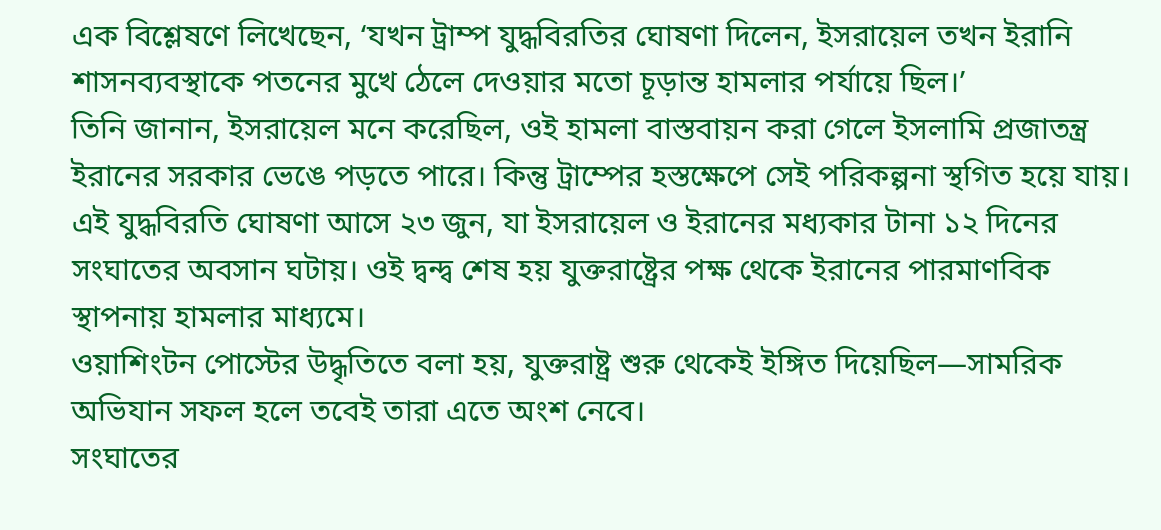এক বিশ্লেষণে লিখেছেন, ‘যখন ট্রাম্প যুদ্ধবিরতির ঘোষণা দিলেন, ইসরায়েল তখন ইরানি শাসনব্যবস্থাকে পতনের মুখে ঠেলে দেওয়ার মতো চূড়ান্ত হামলার পর্যায়ে ছিল।’
তিনি জানান, ইসরায়েল মনে করেছিল, ওই হামলা বাস্তবায়ন করা গেলে ইসলামি প্রজাতন্ত্র ইরানের সরকার ভেঙে পড়তে পারে। কিন্তু ট্রাম্পের হস্তক্ষেপে সেই পরিকল্পনা স্থগিত হয়ে যায়।
এই যুদ্ধবিরতি ঘোষণা আসে ২৩ জুন, যা ইসরায়েল ও ইরানের মধ্যকার টানা ১২ দিনের সংঘাতের অবসান ঘটায়। ওই দ্বন্দ্ব শেষ হয় যুক্তরাষ্ট্রের পক্ষ থেকে ইরানের পারমাণবিক স্থাপনায় হামলার মাধ্যমে।
ওয়াশিংটন পোস্টের উদ্ধৃতিতে বলা হয়, যুক্তরাষ্ট্র শুরু থেকেই ইঙ্গিত দিয়েছিল—সামরিক অভিযান সফল হলে তবেই তারা এতে অংশ নেবে।
সংঘাতের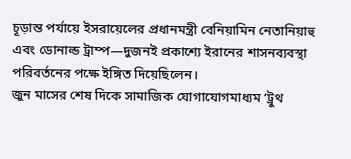চূড়ান্ত পর্যায়ে ইসরায়েলের প্রধানমন্ত্রী বেনিয়ামিন নেতানিয়াহু এবং ডোনাল্ড ট্রাম্প—দুজনই প্রকাশ্যে ইরানের শাসনব্যবস্থা পরিবর্তনের পক্ষে ইঙ্গিত দিয়েছিলেন।
জুন মাসের শেষ দিকে সামাজিক যোগাযোগমাধ্যম ‘ট্রুথ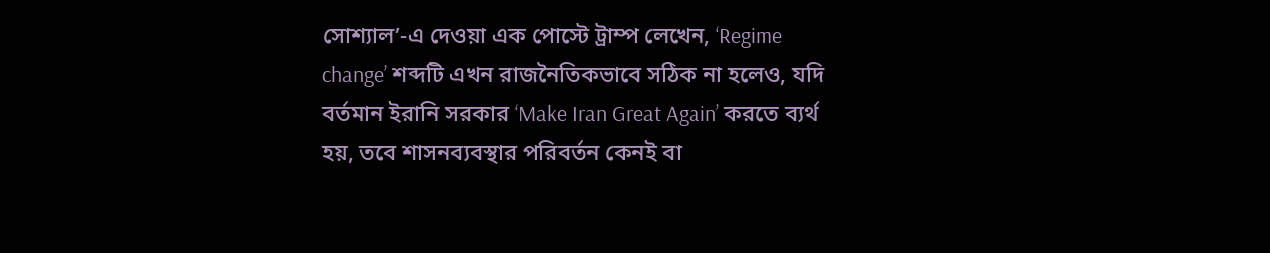সোশ্যাল’-এ দেওয়া এক পোস্টে ট্রাম্প লেখেন, ‘Regime change’ শব্দটি এখন রাজনৈতিকভাবে সঠিক না হলেও, যদি বর্তমান ইরানি সরকার ‘Make Iran Great Again’ করতে ব্যর্থ হয়, তবে শাসনব্যবস্থার পরিবর্তন কেনই বা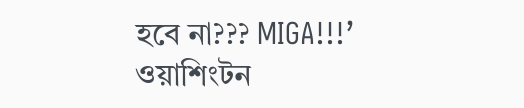হবে না??? MIGA!!!’
ওয়াশিংটন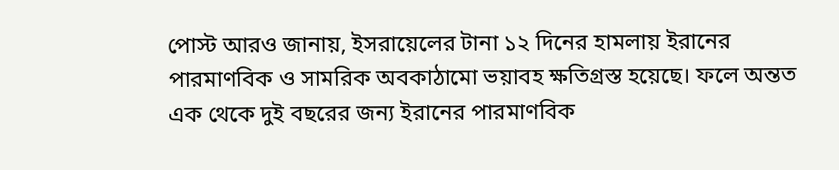পোস্ট আরও জানায়, ইসরায়েলের টানা ১২ দিনের হামলায় ইরানের পারমাণবিক ও সামরিক অবকাঠামো ভয়াবহ ক্ষতিগ্রস্ত হয়েছে। ফলে অন্তত এক থেকে দুই বছরের জন্য ইরানের পারমাণবিক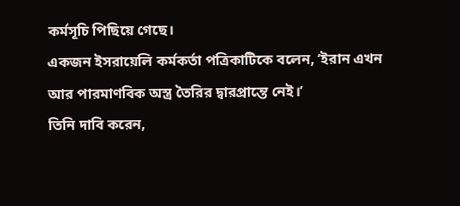কর্মসূচি পিছিয়ে গেছে।
একজন ইসরায়েলি কর্মকর্তা পত্রিকাটিকে বলেন, ‘ইরান এখন আর পারমাণবিক অস্ত্র তৈরির দ্বারপ্রান্তে নেই।’
তিনি দাবি করেন,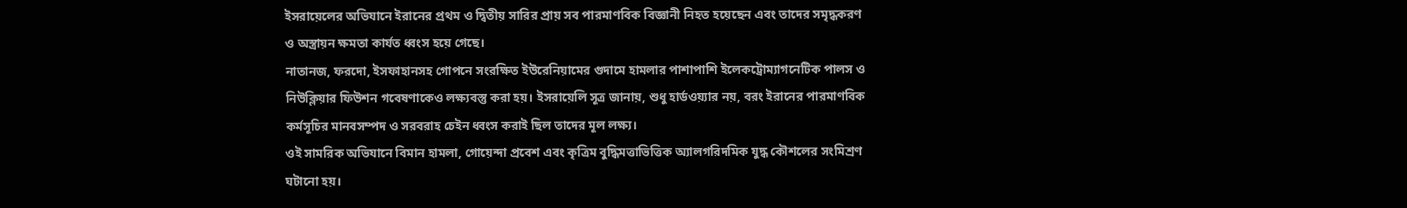ইসরায়েলের অভিযানে ইরানের প্রথম ও দ্বিতীয় সারির প্রায় সব পারমাণবিক বিজ্ঞানী নিহত হয়েছেন এবং তাদের সমৃদ্ধকরণ ও অস্ত্রায়ন ক্ষমতা কার্যত ধ্বংস হয়ে গেছে।
নাতানজ, ফরদো, ইসফাহানসহ গোপনে সংরক্ষিত ইউরেনিয়ামের গুদামে হামলার পাশাপাশি ইলেকট্রোম্যাগনেটিক পালস ও নিউক্লিয়ার ফিউশন গবেষণাকেও লক্ষ্যবস্তু করা হয়। ইসরায়েলি সূত্র জানায়, শুধু হার্ডওয়্যার নয়, বরং ইরানের পারমাণবিক কর্মসূচির মানবসম্পদ ও সরবরাহ চেইন ধ্বংস করাই ছিল তাদের মূল লক্ষ্য।
ওই সামরিক অভিযানে বিমান হামলা, গোয়েন্দা প্রবেশ এবং কৃত্রিম বুদ্ধিমত্তাভিত্তিক অ্যালগরিদমিক যুদ্ধ কৌশলের সংমিশ্রণ ঘটানো হয়।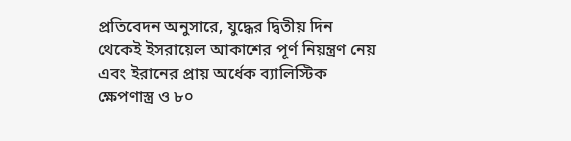প্রতিবেদন অনুসারে, যুদ্ধের দ্বিতীয় দিন থেকেই ইসরায়েল আকাশের পূর্ণ নিয়ন্ত্রণ নেয় এবং ইরানের প্রায় অর্ধেক ব্যালিস্টিক ক্ষেপণাস্ত্র ও ৮০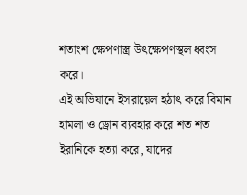শতাংশ ক্ষেপণাস্ত্র উৎক্ষেপণস্থল ধ্বংস করে।
এই অভিযানে ইসরায়েল হঠাৎ করে বিমান হামলা ও ড্রোন ব্যবহার করে শত শত ইরানিকে হত্যা করে, যাদের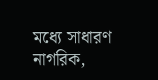মধ্যে সাধারণ নাগরিক,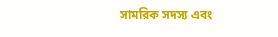সামরিক সদস্য এবং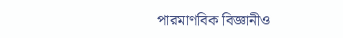পারমাণবিক বিজ্ঞানীও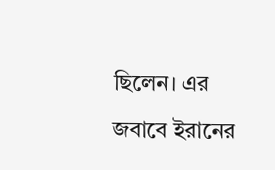ছিলেন। এর জবাবে ইরানের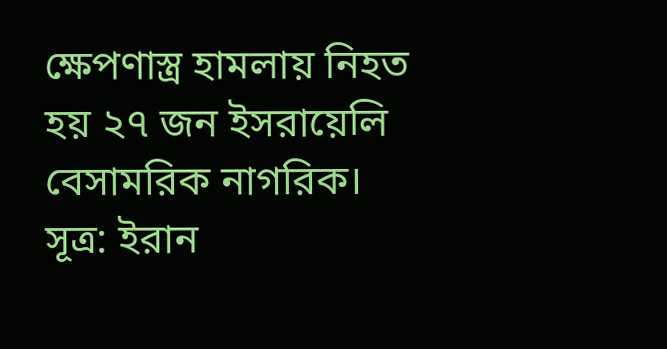ক্ষেপণাস্ত্র হামলায় নিহত হয় ২৭ জন ইসরায়েলি বেসামরিক নাগরিক।
সূত্র: ইরান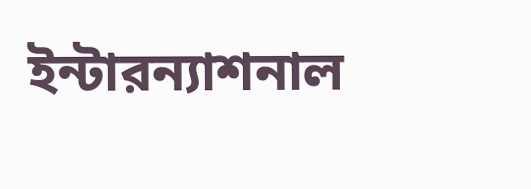ইন্টারন্যাশনাল